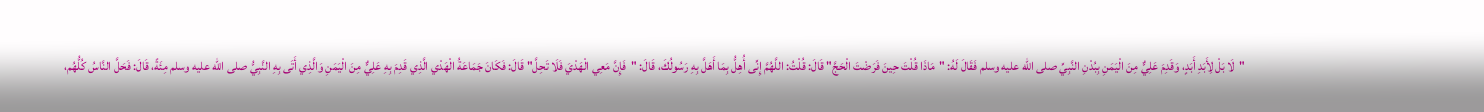"لَا بَلْ لِأَبَدِ أَبَدٍ، وَقَدِمَ عَلِيٌّ مِنَ الْيَمَنِ بِبُدْنِ النَّبِيِّ صلى الله عليه وسلم فَقَالَ لَهُ: "مَاذَا قُلْتَ حِينَ فَرَضْتَ الْحَجَّ" قَالَ: قُلْتُ: اللَّهُمَّ إِنِّى أُهِلُّ بِمَا أَهَلَّ بِهِ رَسُولُكَ، قَالَ: "فَإِنَّ مَعِي الْهَدْيَ فَلَا تَحِلَّ" قَالَ: فَكَانَ جَمَاعَةُ الْهَدْي الَّذِي قَدِمَ بِهِ عَلِيٌّ مِنَ الْيَمَنِ وَالَّذِي أَتَى بِهِ النَّبِيُّ صلى الله عليه وسلم مِئَةً، قَالَ: فَحَلَّ النَّاسُ كُلُّهُم،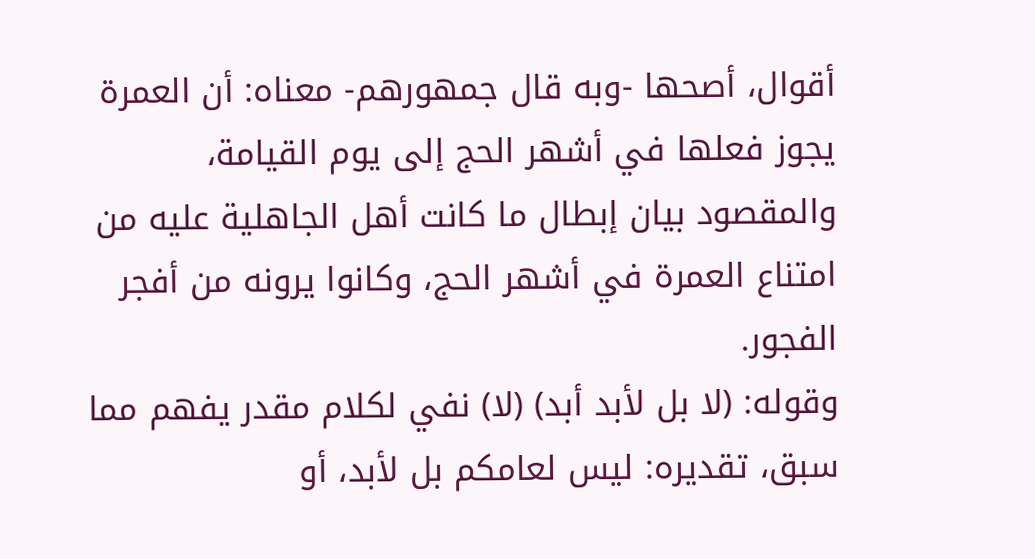أقوال، أصحها -وبه قال جمهورهم- معناه: أن العمرة يجوز فعلها في أشهر الحج إلى يوم القيامة، والمقصود بيان إبطال ما كانت أهل الجاهلية عليه من امتناع العمرة في أشهر الحج، وكانوا يرونه من أفجر الفجور.
وقوله: (لا بل لأبد أبد) (لا) نفي لكلام مقدر يفهم مما سبق، تقديره: ليس لعامكم بل لأبد، أو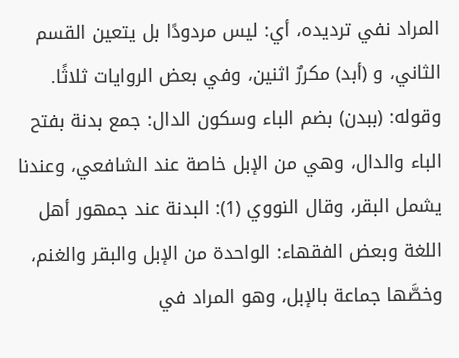المراد نفي ترديده، أي: ليس مردودًا بل يتعين القسم الثاني، و (أبد) مكررٌ اثنين، وفي بعض الروايات ثلاثًا.
وقوله: (ببدن) بضم الباء وسكون الدال: جمع بدنة بفتح الباء والدال، وهي من الإبل خاصة عند الشافعي، وعندنا يشمل البقر، وقال النووي (1): البدنة عند جمهور أهل اللغة وبعض الفقهاء: الواحدة من الإبل والبقر والغنم، وخصَّها جماعة بالإبل، وهو المراد في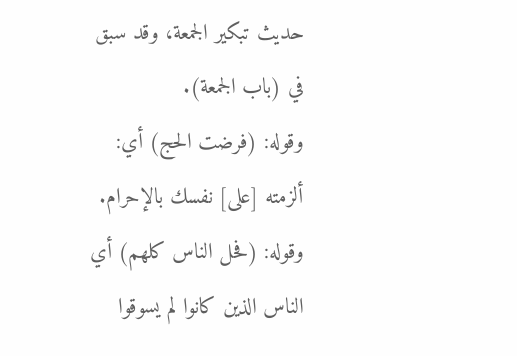حديث تبكير الجمعة، وقد سبق في (باب الجمعة).
وقوله: (فرضت الحج) أي: ألزمته [على] نفسك بالإحرام.
وقوله: (فحل الناس كلهم) أي الناس الذين كانوا لم يسوقوا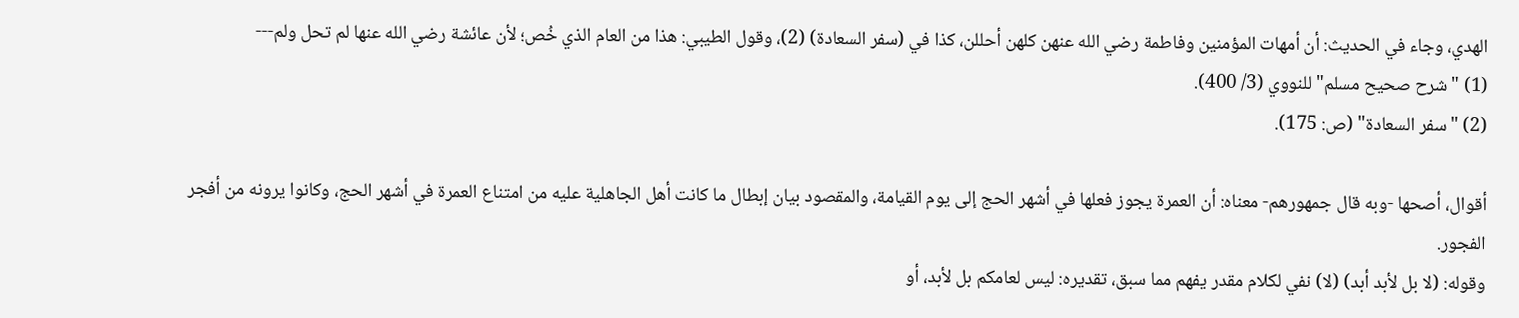الهدي، وجاء في الحديث: أن أمهات المؤمنين وفاطمة رضي الله عنهن كلهن أحللن، كذا في (سفر السعادة) (2)، وقول الطيبي: هذا من العام الذي خُص؛ لأن عائشة رضي الله عنها لم تحل ولم---
(1) "شرح صحيح مسلم" للنووي (3/ 400).
(2) "سفر السعادة" (ص: 175).

أقوال، أصحها -وبه قال جمهورهم- معناه: أن العمرة يجوز فعلها في أشهر الحج إلى يوم القيامة، والمقصود بيان إبطال ما كانت أهل الجاهلية عليه من امتناع العمرة في أشهر الحج، وكانوا يرونه من أفجر الفجور.
وقوله: (لا بل لأبد أبد) (لا) نفي لكلام مقدر يفهم مما سبق، تقديره: ليس لعامكم بل لأبد، أو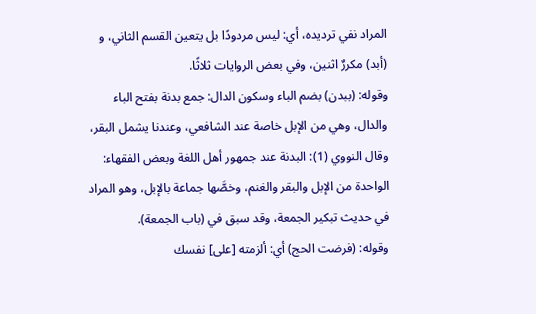المراد نفي ترديده، أي: ليس مردودًا بل يتعين القسم الثاني، و (أبد) مكررٌ اثنين، وفي بعض الروايات ثلاثًا.
وقوله: (ببدن) بضم الباء وسكون الدال: جمع بدنة بفتح الباء والدال، وهي من الإبل خاصة عند الشافعي، وعندنا يشمل البقر، وقال النووي (1): البدنة عند جمهور أهل اللغة وبعض الفقهاء: الواحدة من الإبل والبقر والغنم، وخصَّها جماعة بالإبل، وهو المراد في حديث تبكير الجمعة، وقد سبق في (باب الجمعة).
وقوله: (فرضت الحج) أي: ألزمته [على] نفسك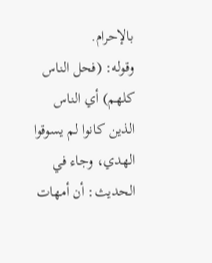بالإحرام.
وقوله: (فحل الناس كلهم) أي الناس الذين كانوا لم يسوقوا الهدي، وجاء في الحديث: أن أمهات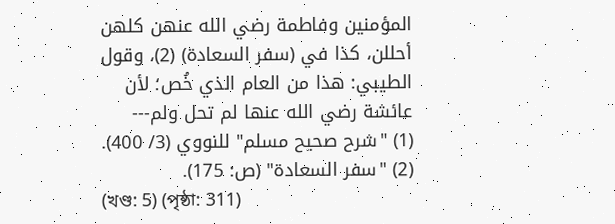المؤمنين وفاطمة رضي الله عنهن كلهن أحللن، كذا في (سفر السعادة) (2)، وقول الطيبي: هذا من العام الذي خُص؛ لأن عائشة رضي الله عنها لم تحل ولم---
(1) "شرح صحيح مسلم" للنووي (3/ 400).
(2) "سفر السعادة" (ص: 175).
(খণ্ড: 5) (পৃষ্ঠা: 311)